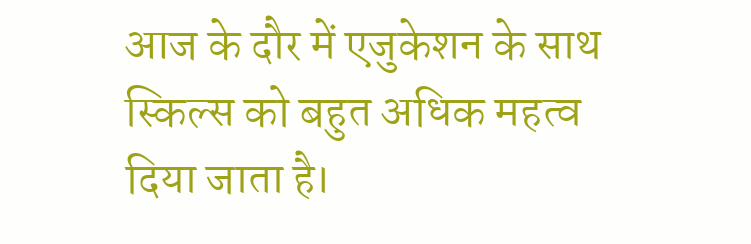आज के दौर में एजुकेशन के साथ स्किल्स को बहुत अधिक महत्व दिया जाता है।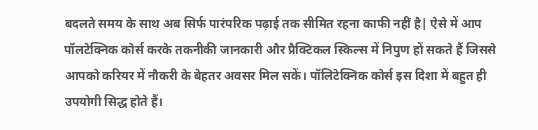बदलते समय के साथ अब सिर्फ पारंपरिक पढ़ाई तक सीमित रहना काफी नहीं है| ऐसे में आप पॉलटेक्निक कोर्स करके तकनीकी जानकारी और प्रैक्टिकल स्किल्स में निपुण हों सकते हैं जिससे आपको करियर में नौकरी के बेहतर अवसर मिल सकें। पॉलिटेक्निक कोर्स इस दिशा में बहुत ही उपयोगी सिद्ध होते हैं।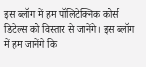इस ब्लॉग में हम पॉलिटेक्निक कोर्स डिटेल्स को विस्तार से जानेंगे। इस ब्लॉग में हम जानेंगे कि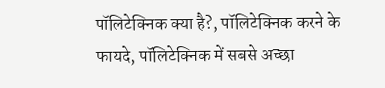पॉलिटेक्निक क्या है?, पॉलिटेक्निक करने के फायदे, पॉलिटेक्निक में सबसे अच्छा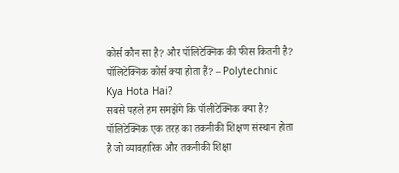कोर्स कौन सा है? और पॉलिटेक्निक की फीस कितनी है?
पॉलिटेक्निक कोर्स क्या होता हैं? – Polytechnic Kya Hota Hai?
सबसे पहले हम समझेंगे कि पॉलीटेक्निक क्या है? पॉलिटेक्निक एक तरह का तकनीकी शिक्षण संस्थान होता है जो व्यावहारिक और तकनीकी शिक्षा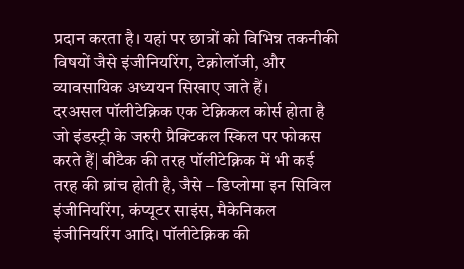प्रदान करता है। यहां पर छात्रों को विभिन्न तकनीकी विषयों जैसे इंजीनियरिंग, टेक्नोलॉजी, और व्यावसायिक अध्ययन सिखाए जाते हैं।
दरअसल पॉलीटेक्निक एक टेक्निकल कोर्स होता है जो इंडस्ट्री के जरुरी प्रैक्टिकल स्किल पर फोकस करते हैं| बीटैक की तरह पॉलीटेक्निक में भी कई तरह की ब्रांच होती है, जैसे – डिप्लोमा इन सिविल इंजीनियरिंग, कंप्यूटर साइंस, मैकेनिकल इंजीनियरिंग आदि। पॉलीटेक्निक की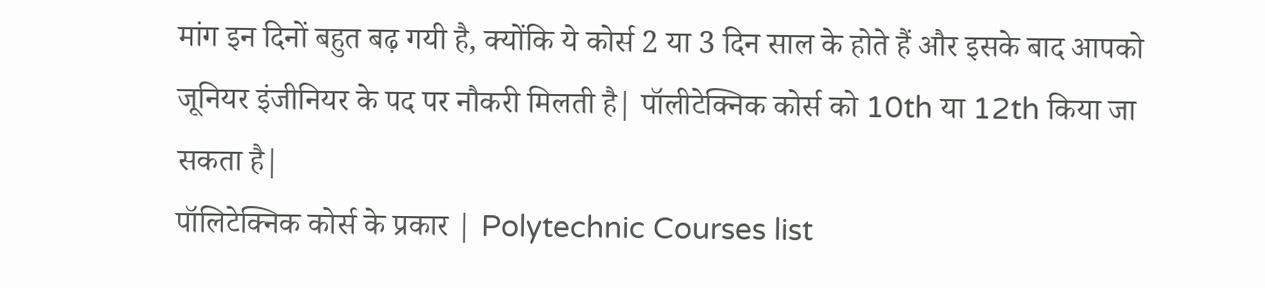मांग इन दिनों बहुत बढ़ गयी है, क्योंकि ये कोर्स 2 या 3 दिन साल के होते हैं और इसके बाद आपको जूनियर इंजीनियर के पद पर नौकरी मिलती है| पॉलीटेक्निक कोर्स को 10th या 12th किया जा सकता है|
पॉलिटेक्निक कोर्स के प्रकार | Polytechnic Courses list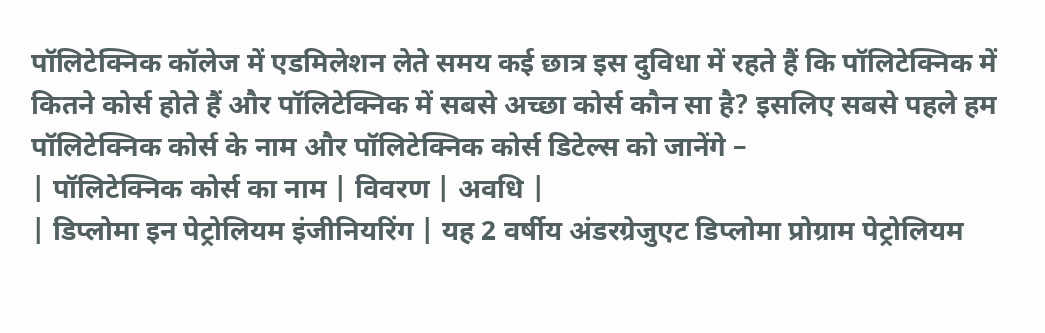पॉलिटेक्निक कॉलेज में एडमिलेशन लेते समय कई छात्र इस दुविधा में रहते हैं कि पॉलिटेक्निक में कितने कोर्स होते हैं और पॉलिटेक्निक में सबसे अच्छा कोर्स कौन सा है? इसलिए सबसे पहले हम पॉलिटेक्निक कोर्स के नाम और पॉलिटेक्निक कोर्स डिटेल्स को जानेंगे –
| पॉलिटेक्निक कोर्स का नाम | विवरण | अवधि |
| डिप्लोमा इन पेट्रोलियम इंजीनियरिंग | यह 2 वर्षीय अंडरग्रेजुएट डिप्लोमा प्रोग्राम पेट्रोलियम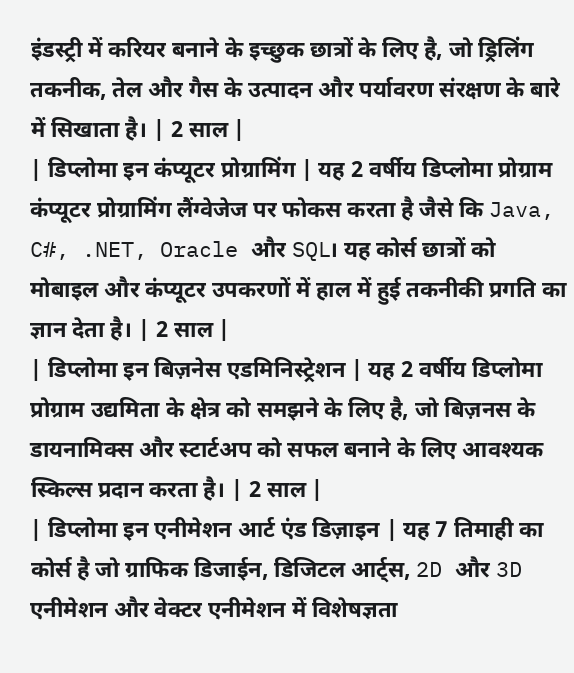इंडस्ट्री में करियर बनाने के इच्छुक छात्रों के लिए है, जो ड्रिलिंग तकनीक, तेल और गैस के उत्पादन और पर्यावरण संरक्षण के बारे में सिखाता है। | 2 साल |
| डिप्लोमा इन कंप्यूटर प्रोग्रामिंग | यह 2 वर्षीय डिप्लोमा प्रोग्राम कंप्यूटर प्रोग्रामिंग लैंग्वेजेज पर फोकस करता है जैसे कि Java, C#, .NET, Oracle और SQL। यह कोर्स छात्रों को मोबाइल और कंप्यूटर उपकरणों में हाल में हुई तकनीकी प्रगति का ज्ञान देता है। | 2 साल |
| डिप्लोमा इन बिज़नेस एडमिनिस्ट्रेशन | यह 2 वर्षीय डिप्लोमा प्रोग्राम उद्यमिता के क्षेत्र को समझने के लिए है, जो बिज़नस के डायनामिक्स और स्टार्टअप को सफल बनाने के लिए आवश्यक स्किल्स प्रदान करता है। | 2 साल |
| डिप्लोमा इन एनीमेशन आर्ट एंड डिज़ाइन | यह 7 तिमाही का कोर्स है जो ग्राफिक डिजाईन, डिजिटल आर्ट्स, 2D और 3D एनीमेशन और वेक्टर एनीमेशन में विशेषज्ञता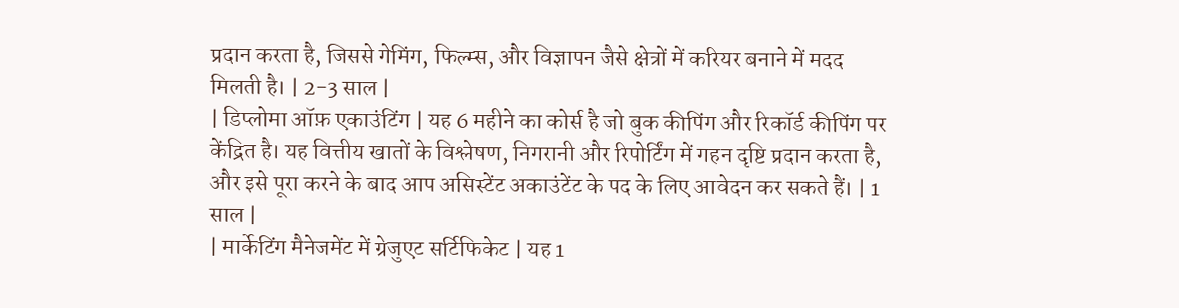प्रदान करता है, जिससे गेमिंग, फिल्म्स, और विज्ञापन जैसे क्षेत्रों में करियर बनाने में मदद मिलती है। | 2-3 साल |
| डिप्लोमा ऑफ़ एकाउंटिंग | यह 6 महीने का कोर्स है जो बुक कीपिंग और रिकॉर्ड कीपिंग पर केंद्रित है। यह वित्तीय खातों के विश्लेषण, निगरानी और रिपोर्टिंग में गहन दृष्टि प्रदान करता है, और इसे पूरा करने के बाद आप असिस्टेंट अकाउंटेंट के पद के लिए आवेदन कर सकते हैं। | 1 साल |
| मार्केटिंग मैनेजमेंट में ग्रेजुएट सर्टिफिकेट | यह 1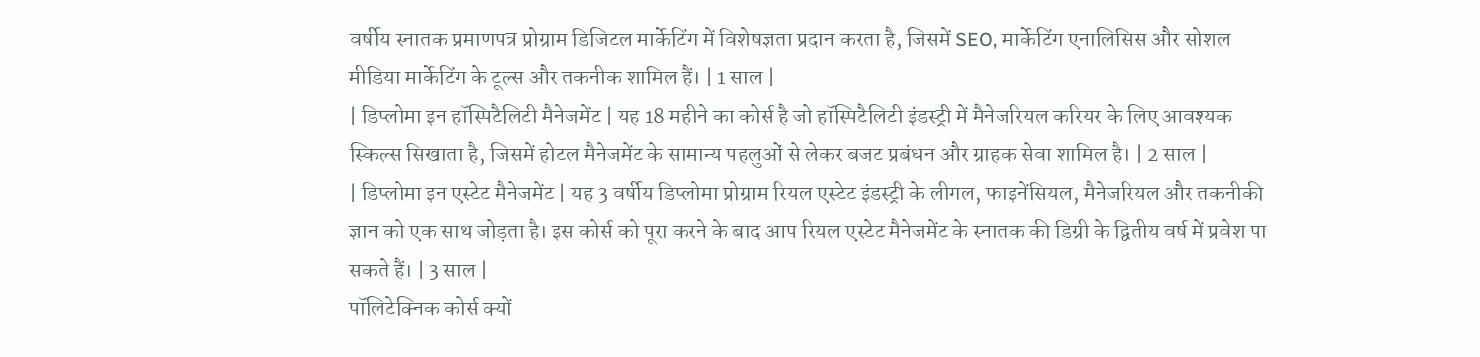वर्षीय स्नातक प्रमाणपत्र प्रोग्राम डिजिटल मार्केटिंग में विशेषज्ञता प्रदान करता है, जिसमें SEO, मार्केटिंग एनालिसिस और सोशल मीडिया मार्केटिंग के टूल्स और तकनीक शामिल हैं। | 1 साल |
| डिप्लोमा इन हॉस्पिटैलिटी मैनेजमेंट | यह 18 महीने का कोर्स है जो हॉस्पिटैलिटी इंडस्ट्री में मैनेजरियल करियर के लिए आवश्यक स्किल्स सिखाता है, जिसमें होटल मैनेजमेंट के सामान्य पहलुओं से लेकर बजट प्रबंधन और ग्राहक सेवा शामिल है। | 2 साल |
| डिप्लोमा इन एस्टेट मैनेजमेंट | यह 3 वर्षीय डिप्लोमा प्रोग्राम रियल एस्टेट इंडस्ट्री के लीगल, फाइनेंसियल, मैनेजरियल और तकनीकी ज्ञान को एक साथ जोड़ता है। इस कोर्स को पूरा करने के बाद आप रियल एस्टेट मैनेजमेंट के स्नातक की डिग्री के द्वितीय वर्ष में प्रवेश पा सकते हैं। | 3 साल |
पॉलिटेक्निक कोर्स क्यों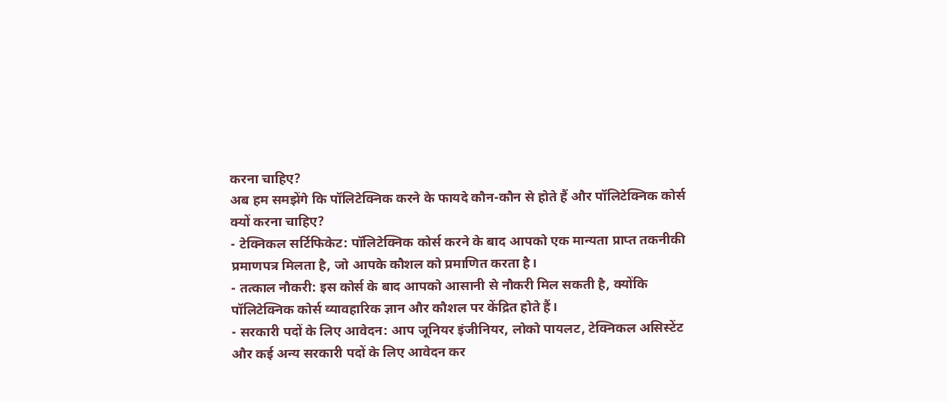करना चाहिए?
अब हम समझेंगे कि पॉलिटेक्निक करने के फायदे कौन-कौन से होते हैं और पॉलिटेक्निक कोर्स क्यों करना चाहिए?
- टेक्निकल सर्टिफिकेट: पॉलिटेक्निक कोर्स करने के बाद आपको एक मान्यता प्राप्त तकनीकी प्रमाणपत्र मिलता है, जो आपके कौशल को प्रमाणित करता है।
- तत्काल नौकरी: इस कोर्स के बाद आपको आसानी से नौकरी मिल सकती है, क्योंकि पॉलिटेक्निक कोर्स व्यावहारिक ज्ञान और कौशल पर केंद्रित होते हैं।
- सरकारी पदों के लिए आवेदन: आप जूनियर इंजीनियर, लोको पायलट, टेक्निकल असिस्टेंट और कई अन्य सरकारी पदों के लिए आवेदन कर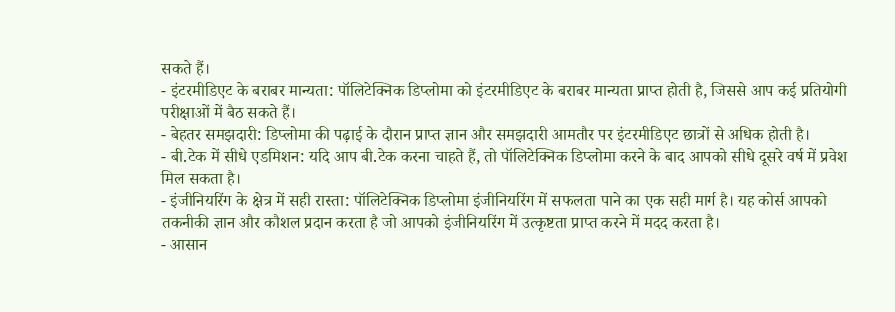सकते हैं।
- इंटरमीडिएट के बराबर मान्यता: पॉलिटेक्निक डिप्लोमा को इंटरमीडिएट के बराबर मान्यता प्राप्त होती है, जिससे आप कई प्रतियोगी परीक्षाओं में बैठ सकते हैं।
- बेहतर समझदारी: डिप्लोमा की पढ़ाई के दौरान प्राप्त ज्ञान और समझदारी आमतौर पर इंटरमीडिएट छात्रों से अधिक होती है।
- बी.टेक में सीधे एडमिशन: यदि आप बी.टेक करना चाहते हैं, तो पॉलिटेक्निक डिप्लोमा करने के बाद आपको सीधे दूसरे वर्ष में प्रवेश मिल सकता है।
- इंजीनियरिंग के क्षेत्र में सही रास्ता: पॉलिटेक्निक डिप्लोमा इंजीनियरिंग में सफलता पाने का एक सही मार्ग है। यह कोर्स आपको तकनीकी ज्ञान और कौशल प्रदान करता है जो आपको इंजीनियरिंग में उत्कृष्टता प्राप्त करने में मदद करता है।
- आसान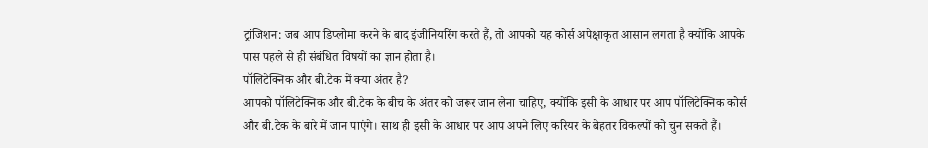ट्रांजिशन: जब आप डिप्लोमा करने के बाद इंजीनियरिंग करते हैं, तो आपको यह कोर्स अपेक्षाकृत आसान लगता है क्योंकि आपके पास पहले से ही संबंधित विषयों का ज्ञान होता है।
पॉलिटेक्निक और बी.टेक में क्या अंतर है?
आपको पॉलिटेक्निक और बी.टेक के बीच के अंतर को जरूर जान लेना चाहिए, क्योंकि इसी के आधार पर आप पॉलिटेक्निक कोर्स और बी.टेक के बारे में जान पाएंगे। साथ ही इसी के आधार पर आप अपने लिए करियर के बेहतर विकल्पों को चुन सकते हैं।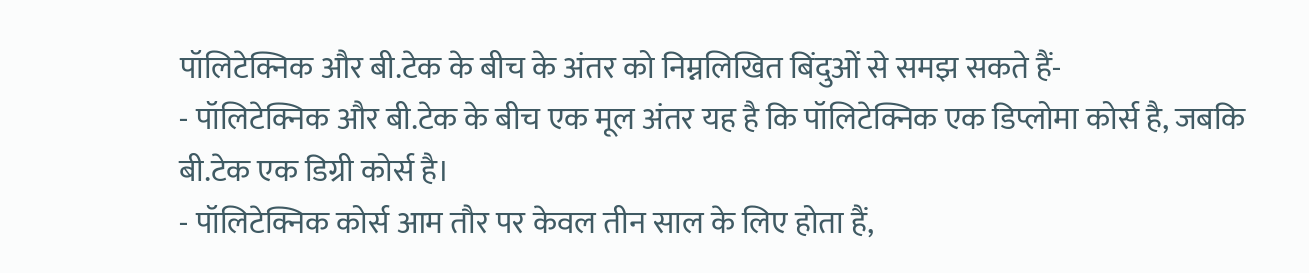पॉलिटेक्निक और बी.टेक के बीच के अंतर को निम्नलिखित बिंदुओं से समझ सकते हैं-
- पॉलिटेक्निक और बी.टेक के बीच एक मूल अंतर यह है कि पॉलिटेक्निक एक डिप्लोमा कोर्स है, जबकि बी.टेक एक डिग्री कोर्स है।
- पॉलिटेक्निक कोर्स आम तौर पर केवल तीन साल के लिए होता हैं,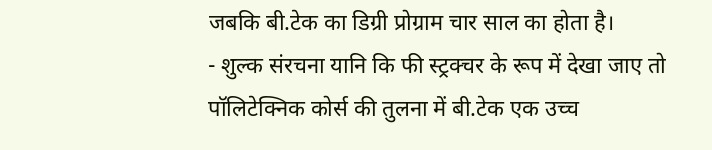जबकि बी.टेक का डिग्री प्रोग्राम चार साल का होता है।
- शुल्क संरचना यानि कि फी स्ट्रक्चर के रूप में देखा जाए तो पॉलिटेक्निक कोर्स की तुलना में बी.टेक एक उच्च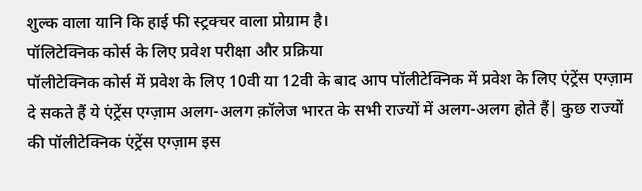शुल्क वाला यानि कि हाई फी स्ट्रक्चर वाला प्रोग्राम है।
पॉलिटेक्निक कोर्स के लिए प्रवेश परीक्षा और प्रक्रिया
पॉलीटेक्निक कोर्स में प्रवेश के लिए 10वी या 12वी के बाद आप पॉलीटेक्निक में प्रवेश के लिए एंट्रेंस एग्ज़ाम दे सकते हैं ये एंट्रेंस एग्ज़ाम अलग-अलग क़ॉलेज भारत के सभी राज्यों में अलग-अलग होते हैं| कुछ राज्यों की पॉलीटेक्निक एंट्रेंस एग्ज़ाम इस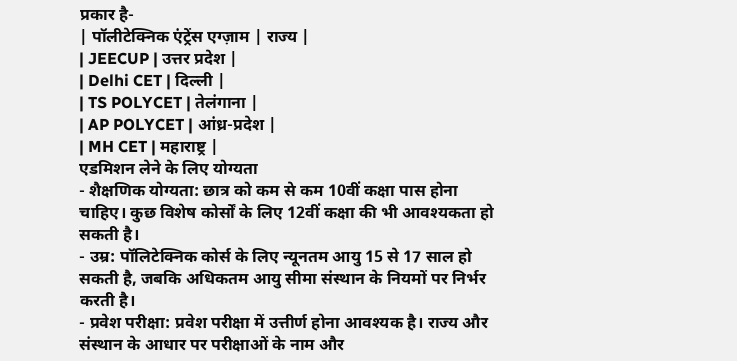प्रकार है-
| पॉलीटेक्निक एंट्रेंस एग्ज़ाम | राज्य |
| JEECUP | उत्तर प्रदेश |
| Delhi CET | दिल्ली |
| TS POLYCET | तेलंगाना |
| AP POLYCET | आंध्र-प्रदेश |
| MH CET | महाराष्ट्र |
एडमिशन लेने के लिए योग्यता
- शैक्षणिक योग्यता: छात्र को कम से कम 10वीं कक्षा पास होना चाहिए। कुछ विशेष कोर्सों के लिए 12वीं कक्षा की भी आवश्यकता हो सकती है।
- उम्र: पॉलिटेक्निक कोर्स के लिए न्यूनतम आयु 15 से 17 साल हो सकती है, जबकि अधिकतम आयु सीमा संस्थान के नियमों पर निर्भर करती है।
- प्रवेश परीक्षा: प्रवेश परीक्षा में उत्तीर्ण होना आवश्यक है। राज्य और संस्थान के आधार पर परीक्षाओं के नाम और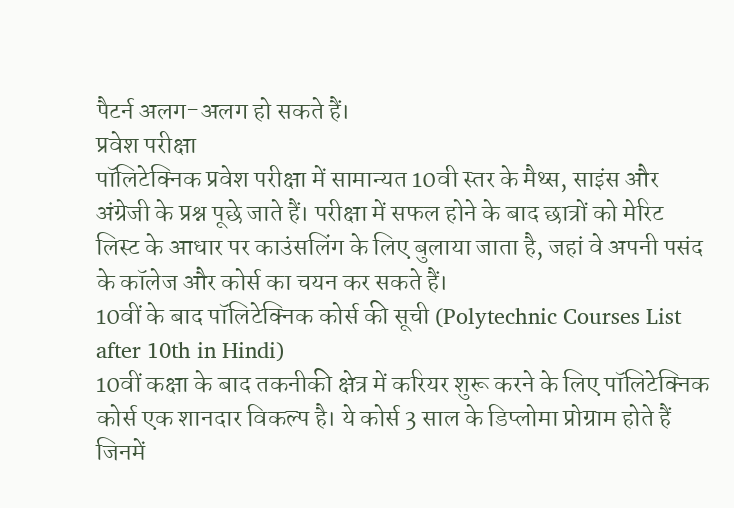पैटर्न अलग-अलग हो सकते हैं।
प्रवेश परीक्षा
पॉलिटेक्निक प्रवेश परीक्षा में सामान्यत 10वी स्तर के मैथ्स, साइंस और अंग्रेजी के प्रश्न पूछे जाते हैं। परीक्षा में सफल होने के बाद छात्रों को मेरिट लिस्ट के आधार पर काउंसलिंग के लिए बुलाया जाता है, जहां वे अपनी पसंद के कॉलेज और कोर्स का चयन कर सकते हैं।
10वीं के बाद पॉलिटेक्निक कोर्स की सूची (Polytechnic Courses List after 10th in Hindi)
10वीं कक्षा के बाद तकनीकी क्षेत्र में करियर शुरू करने के लिए पॉलिटेक्निक कोर्स एक शानदार विकल्प है। ये कोर्स 3 साल के डिप्लोमा प्रोग्राम होते हैं जिनमें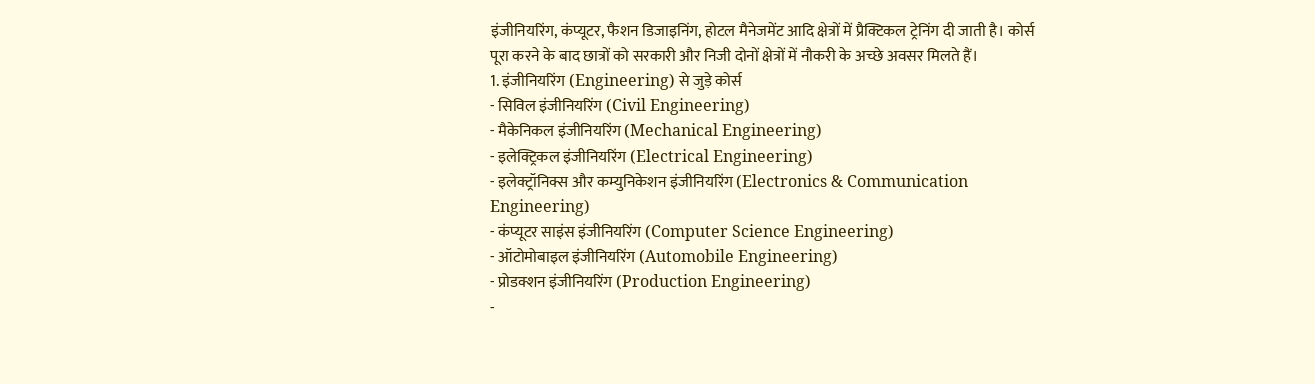इंजीनियरिंग, कंप्यूटर, फैशन डिजाइनिंग, होटल मैनेजमेंट आदि क्षेत्रों में प्रैक्टिकल ट्रेनिंग दी जाती है। कोर्स पूरा करने के बाद छात्रों को सरकारी और निजी दोनों क्षेत्रों में नौकरी के अच्छे अवसर मिलते हैं।
1. इंजीनियरिंग (Engineering) से जुड़े कोर्स
- सिविल इंजीनियरिंग (Civil Engineering)
- मैकेनिकल इंजीनियरिंग (Mechanical Engineering)
- इलेक्ट्रिकल इंजीनियरिंग (Electrical Engineering)
- इलेक्ट्रॉनिक्स और कम्युनिकेशन इंजीनियरिंग (Electronics & Communication Engineering)
- कंप्यूटर साइंस इंजीनियरिंग (Computer Science Engineering)
- ऑटोमोबाइल इंजीनियरिंग (Automobile Engineering)
- प्रोडक्शन इंजीनियरिंग (Production Engineering)
-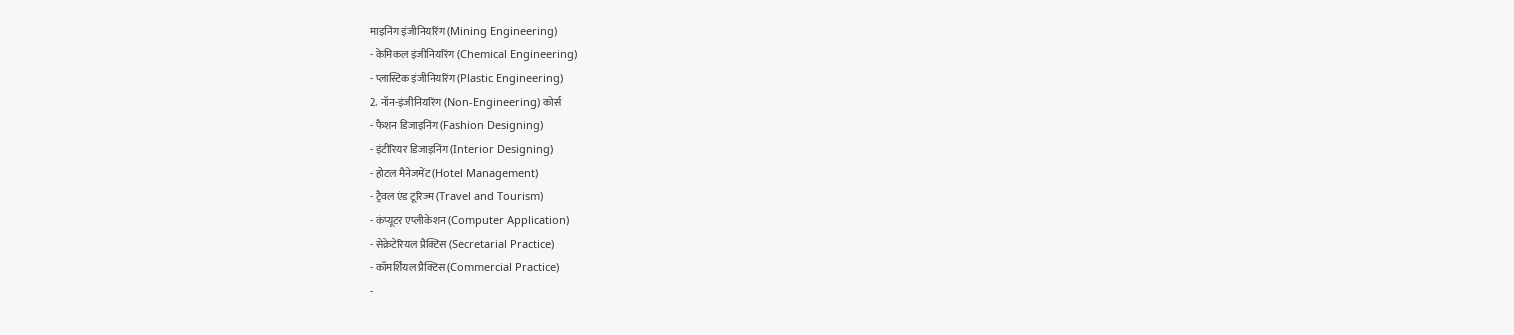माइनिंग इंजीनियरिंग (Mining Engineering)
- केमिकल इंजीनियरिंग (Chemical Engineering)
- प्लास्टिक इंजीनियरिंग (Plastic Engineering)
2. नॉन-इंजीनियरिंग (Non-Engineering) कोर्स
- फैशन डिजाइनिंग (Fashion Designing)
- इंटीरियर डिजाइनिंग (Interior Designing)
- होटल मैनेजमेंट (Hotel Management)
- ट्रैवल एंड टूरिज्म (Travel and Tourism)
- कंप्यूटर एप्लीकेशन (Computer Application)
- सेक्रेटेरियल प्रैक्टिस (Secretarial Practice)
- कॉमर्शियल प्रैक्टिस (Commercial Practice)
-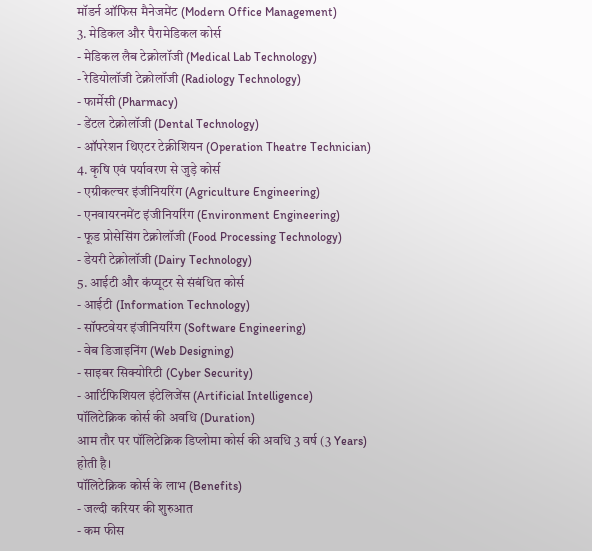मॉडर्न ऑफिस मैनेजमेंट (Modern Office Management)
3. मेडिकल और पैरामेडिकल कोर्स
- मेडिकल लैब टेक्नोलॉजी (Medical Lab Technology)
- रेडियोलॉजी टेक्नोलॉजी (Radiology Technology)
- फार्मेसी (Pharmacy)
- डेंटल टेक्नोलॉजी (Dental Technology)
- ऑपरेशन थिएटर टेक्नीशियन (Operation Theatre Technician)
4. कृषि एवं पर्यावरण से जुड़े कोर्स
- एग्रीकल्चर इंजीनियरिंग (Agriculture Engineering)
- एनवायरनमेंट इंजीनियरिंग (Environment Engineering)
- फूड प्रोसेसिंग टेक्नोलॉजी (Food Processing Technology)
- डेयरी टेक्नोलॉजी (Dairy Technology)
5. आईटी और कंप्यूटर से संबंधित कोर्स
- आईटी (Information Technology)
- सॉफ्टवेयर इंजीनियरिंग (Software Engineering)
- वेब डिजाइनिंग (Web Designing)
- साइबर सिक्योरिटी (Cyber Security)
- आर्टिफिशियल इंटेलिजेंस (Artificial Intelligence)
पॉलिटेक्निक कोर्स की अवधि (Duration)
आम तौर पर पॉलिटेक्निक डिप्लोमा कोर्स की अवधि 3 वर्ष (3 Years) होती है।
पॉलिटेक्निक कोर्स के लाभ (Benefits)
- जल्दी करियर की शुरुआत
- कम फीस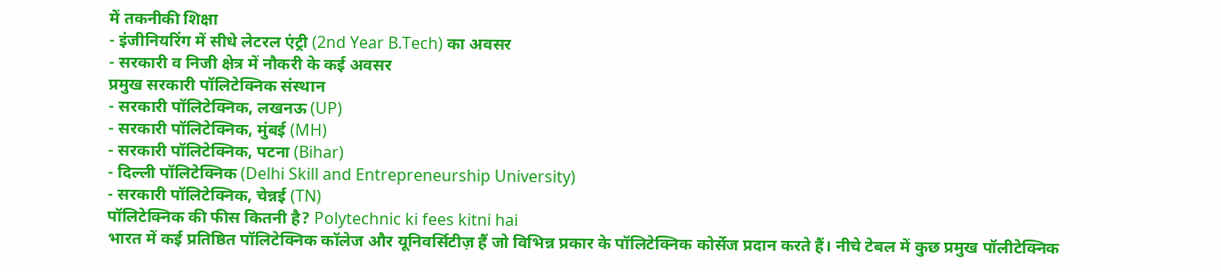में तकनीकी शिक्षा
- इंजीनियरिंग में सीधे लेटरल एंट्री (2nd Year B.Tech) का अवसर
- सरकारी व निजी क्षेत्र में नौकरी के कई अवसर
प्रमुख सरकारी पॉलिटेक्निक संस्थान
- सरकारी पॉलिटेक्निक, लखनऊ (UP)
- सरकारी पॉलिटेक्निक, मुंबई (MH)
- सरकारी पॉलिटेक्निक, पटना (Bihar)
- दिल्ली पॉलिटेक्निक (Delhi Skill and Entrepreneurship University)
- सरकारी पॉलिटेक्निक, चेन्नई (TN)
पॉलिटेक्निक की फीस कितनी है? Polytechnic ki fees kitni hai
भारत में कई प्रतिष्ठित पॉलिटेक्निक कॉलेज और यूनिवर्सिटीज़ हैं जो विभिन्न प्रकार के पॉलिटेक्निक कोर्सेज प्रदान करते हैं। नीचे टेबल में कुछ प्रमुख पॉलीटेक्निक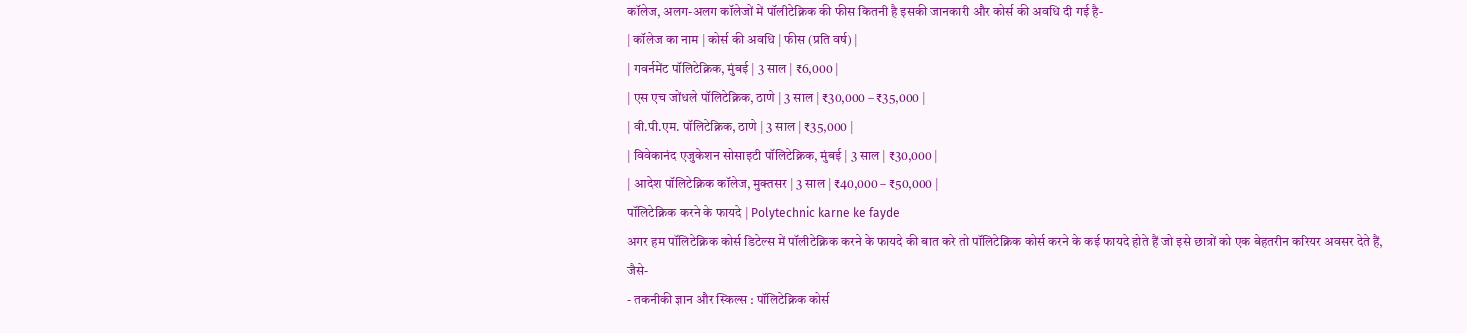कॉलेज, अलग-अलग कॉलेजों में पॉलीटेक्निक की फीस कितनी है इसकी जानकारी और कोर्स की अवधि दी गई है-
| कॉलेज का नाम | कोर्स की अवधि | फीस (प्रति वर्ष) |
| गवर्नमेंट पॉलिटेक्निक, मुंबई | 3 साल | ₹6,000 |
| एस एच जोंधले पॉलिटेक्निक, ठाणे | 3 साल | ₹30,000 – ₹35,000 |
| वी.पी.एम. पॉलिटेक्निक, ठाणे | 3 साल | ₹35,000 |
| विवेकानंद एजुकेशन सोसाइटी पॉलिटेक्निक, मुंबई | 3 साल | ₹30,000 |
| आदेश पॉलिटेक्निक कॉलेज, मुक्तसर | 3 साल | ₹40,000 – ₹50,000 |
पॉलिटेक्निक करने के फायदे | Polytechnic karne ke fayde
अगर हम पॉलिटेक्निक कोर्स डिटेल्स में पॉलीटेक्निक करने के फायदे की बात करे तो पॉलिटेक्निक कोर्स करने के कई फायदे होते हैं जो इसे छात्रों को एक बेहतरीन करियर अवसर देते हैं, जैसे-
- तकनीकी ज्ञान और स्किल्स : पॉलिटेक्निक कोर्स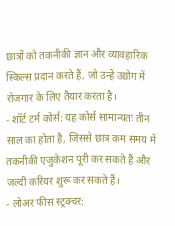छात्रों को तकनीकी ज्ञान और व्यावहारिक स्किल्स प्रदान करते हैं, जो उन्हें उद्योग में रोजगार के लिए तैयार करता है।
- शॉर्ट टर्म कोर्स: यह कोर्स सामान्यतः तीन साल का होता है, जिससे छात्र कम समय में तकनीकी एजुकेशन पूरी कर सकते हैं और जल्दी करियर शुरू कर सकते हैं।
- लोअर फीस स्ट्रक्चर: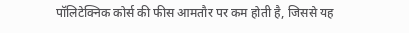पॉलिटेक्निक कोर्स की फीस आमतौर पर कम होती है, जिससे यह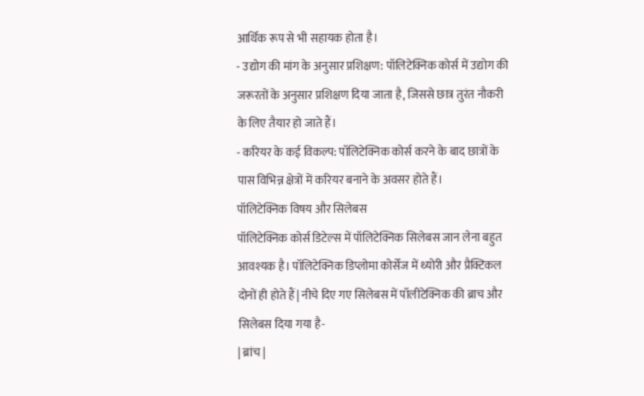आर्थिक रूप से भी सहायक होता है।
- उद्योग की मांग के अनुसार प्रशिक्षण: पॉलिटेक्निक कोर्स में उद्योग की जरूरतों के अनुसार प्रशिक्षण दिया जाता है, जिससे छात्र तुरंत नौकरी के लिए तैयार हो जाते हैं।
- करियर के कई विकल्प: पॉलिटेक्निक कोर्स करने के बाद छात्रों के पास विभिन्न क्षेत्रों में करियर बनाने के अवसर होते हैं।
पॉलिटेक्निक विषय और सिलेबस
पॉलिटेक्निक कोर्स डिटेल्स में पॉलिटेक्निक सिलेबस जान लेना बहुत आवश्यक है। पॉलिटेक्निक डिप्लोमा कोर्सेज में थ्योरी और प्रैक्टिकल दोनों ही होते हैं| नीचे दिए गए सिलेबस में पॉलीटेक्निक की ब्राच और सिलेबस दिया गया है-
| ब्रांच |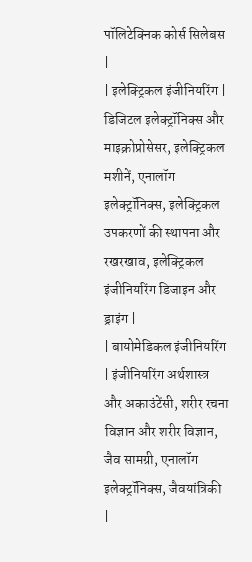पॉलिटेक्निक कोर्स सिलेबस |
| इलेक्ट्रिकल इंजीनियरिंग | डिजिटल इलेक्ट्रॉनिक्स और माइक्रोप्रोसेसर, इलेक्ट्रिकल मशीनें, एनालॉग इलेक्ट्रॉनिक्स, इलेक्ट्रिकल उपकरणों की स्थापना और रखरखाव, इलेक्ट्रिकल इंजीनियरिंग डिजाइन और ड्राइंग |
| बायोमेडिकल इंजीनियरिंग | इंजीनियरिंग अर्थशास्त्र और अकाउंटेंसी, शरीर रचना विज्ञान और शरीर विज्ञान, जैव सामग्री, एनालॉग इलेक्ट्रॉनिक्स, जैवयांत्रिकी |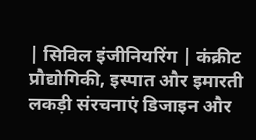| सिविल इंजीनियरिंग | कंक्रीट प्रौद्योगिकी, इस्पात और इमारती लकड़ी संरचनाएं डिजाइन और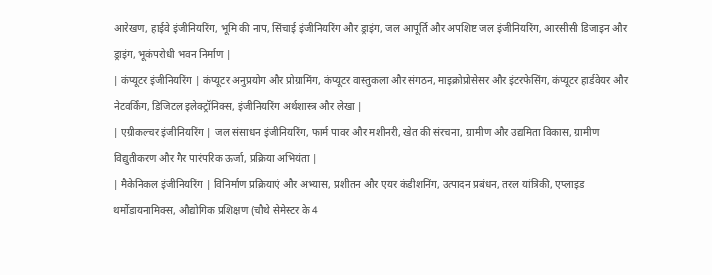आरेखण, हाईवे इंजीनियरिंग, भूमि की नाप, सिंचाई इंजीनियरिंग और ड्राइंग, जल आपूर्ति और अपशिष्ट जल इंजीनियरिंग, आरसीसी डिजाइन और ड्राइंग, भूकंपरोधी भवन निर्माण |
| कंप्यूटर इंजीनियरिंग | कंप्यूटर अनुप्रयोग और प्रोग्रामिंग, कंप्यूटर वास्तुकला और संगठन, माइक्रोप्रोसेसर और इंटरफेसिंग, कंप्यूटर हार्डवेयर और नेटवर्किंग, डिजिटल इलेक्ट्रॉनिक्स, इंजीनियरिंग अर्थशास्त्र और लेखा |
| एग्रीकल्चर इंजीनियरिंग | जल संसाधन इंजीनियरिंग, फार्म पावर और मशीनरी, खेत की संरचना, ग्रामीण और उद्यमिता विकास, ग्रामीण विद्युतीकरण और गैर पारंपरिक ऊर्जा, प्रक्रिया अभियंता |
| मैकेनिकल इंजीनियरिंग | विनिर्माण प्रक्रियाएं और अभ्यास, प्रशीतन और एयर कंडीशनिंग, उत्पादन प्रबंधन, तरल यांत्रिकी, एप्लाइड थर्मोडायनामिक्स, औद्योगिक प्रशिक्षण (चौथे सेमेस्टर के 4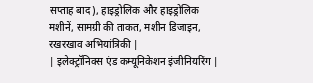सप्ताह बाद), हाइड्रोलिक और हाइड्रोलिक मशीनें, सामग्री की ताकत, मशीन डिजाइन, रखरखाव अभियांत्रिकी |
| इलेक्ट्रॉनिक्स एंड कम्यूनिकेशन इंजीनियरिंग |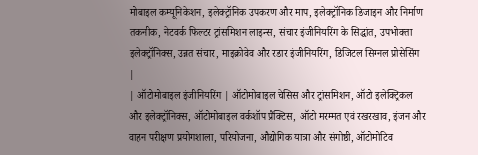मोबाइल कम्यूनिकेशन, इलेक्ट्रॉनिक उपकरण और माप, इलेक्ट्रॉनिक डिजाइन और निर्माण तकनीक, नेटवर्क फिल्टर ट्रांसमिशन लाइन्स, संचार इंजीनियरिंग के सिद्धांत, उपभोक्ता इलेक्ट्रॉनिक्स, उन्नत संचार, माइक्रोवेव और रडार इंजीनियरिंग, डिजिटल सिग्नल प्रोसेसिंग |
| ऑटोमोबाइल इंजीनियरिंग | ऑटोमोबाइल चेसिस और ट्रांसमिशन, ऑटो इलेक्ट्रिकल और इलेक्ट्रॉनिक्स, ऑटोमोबाइल वर्कशॉप प्रैक्टिस, ऑटो मरम्मत एवं रखरखाव, इंजन और वाहन परीक्षण प्रयोगशाला, परियोजना, औद्योगिक यात्रा और संगोष्ठी, ऑटोमोटिव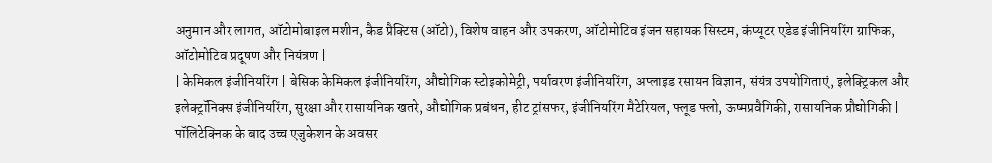अनुमान और लागत, ऑटोमोबाइल मशीन, कैड प्रैक्टिस (ऑटो), विशेष वाहन और उपकरण, ऑटोमोटिव इंजन सहायक सिस्टम, कंप्यूटर एडेड इंजीनियरिंग ग्राफिक, ऑटोमोटिव प्रदूषण और नियंत्रण |
| केमिकल इंजीनियरिंग | बेसिक केमिकल इंजीनियरिंग, औद्योगिक स्टोइकोमेट्री, पर्यावरण इंजीनियरिंग, अप्लाइड रसायन विज्ञान, संयंत्र उपयोगिताएं, इलेक्ट्रिकल और इलेक्ट्रॉनिक्स इंजीनियरिंग, सुरक्षा और रासायनिक खतरे, औद्योगिक प्रबंधन, हीट ट्रांसफर, इंजीनियरिंग मैटेरियल, फ्लूड फ्लो, ऊष्मप्रवैगिकी, रासायनिक प्रौद्योगिकी |
पॉलिटेक्निक के बाद उच्च एजुकेशन के अवसर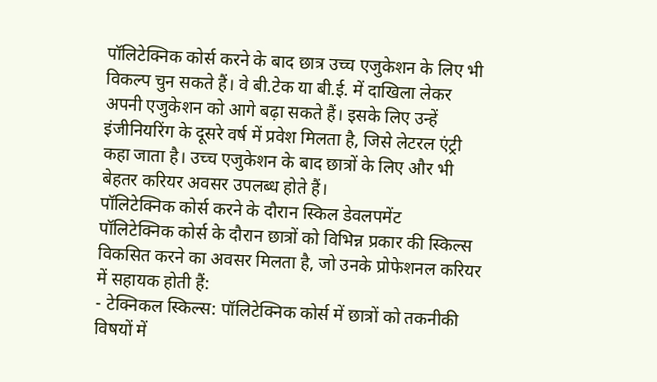पॉलिटेक्निक कोर्स करने के बाद छात्र उच्च एजुकेशन के लिए भी विकल्प चुन सकते हैं। वे बी.टेक या बी.ई. में दाखिला लेकर अपनी एजुकेशन को आगे बढ़ा सकते हैं। इसके लिए उन्हें इंजीनियरिंग के दूसरे वर्ष में प्रवेश मिलता है, जिसे लेटरल एंट्री कहा जाता है। उच्च एजुकेशन के बाद छात्रों के लिए और भी बेहतर करियर अवसर उपलब्ध होते हैं।
पॉलिटेक्निक कोर्स करने के दौरान स्किल डेवलपमेंट
पॉलिटेक्निक कोर्स के दौरान छात्रों को विभिन्न प्रकार की स्किल्स विकसित करने का अवसर मिलता है, जो उनके प्रोफेशनल करियर में सहायक होती हैं:
- टेक्निकल स्किल्स: पॉलिटेक्निक कोर्स में छात्रों को तकनीकी विषयों में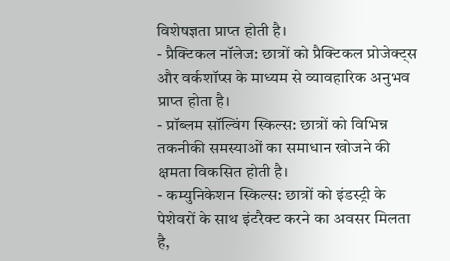विशेषज्ञता प्राप्त होती है।
- प्रैक्टिकल नॉलेज: छात्रों को प्रैक्टिकल प्रोजेक्ट्स और वर्कशॉप्स के माध्यम से व्यावहारिक अनुभव प्राप्त होता है।
- प्रॉब्लम सॉल्विंग स्किल्स: छात्रों को विभिन्न तकनीकी समस्याओं का समाधान खोजने की क्षमता विकसित होती है।
- कम्युनिकेशन स्किल्स: छात्रों को इंडस्ट्री के पेशेवरों के साथ इंटरैक्ट करने का अवसर मिलता है,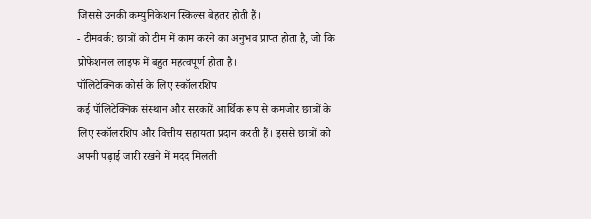जिससे उनकी कम्युनिकेशन स्किल्स बेहतर होती हैं।
- टीमवर्क: छात्रों को टीम में काम करने का अनुभव प्राप्त होता है, जो कि प्रोफेशनल लाइफ में बहुत महत्वपूर्ण होता है।
पॉलिटेक्निक कोर्स के लिए स्कॉलरशिप
कई पॉलिटेक्निक संस्थान और सरकारें आर्थिक रूप से कमजोर छात्रों के लिए स्कॉलरशिप और वित्तीय सहायता प्रदान करती हैं। इससे छात्रों को अपनी पढ़ाई जारी रखने में मदद मिलती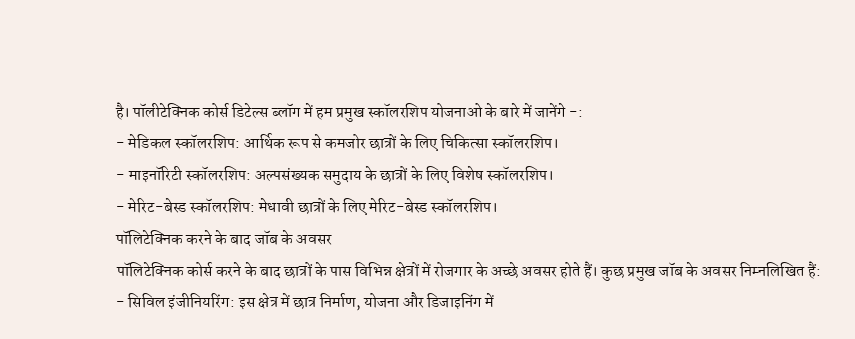है। पॉलीटेक्निक कोर्स डिटेल्स ब्लॉग में हम प्रमुख स्कॉलरशिप योजनाओ के बारे में जानेंगे -:
- मेडिकल स्कॉलरशिप: आर्थिक रूप से कमजोर छात्रों के लिए चिकित्सा स्कॉलरशिप।
- माइनॉरिटी स्कॉलरशिप: अल्पसंख्यक समुदाय के छात्रों के लिए विशेष स्कॉलरशिप।
- मेरिट-बेस्ड स्कॉलरशिप: मेधावी छात्रों के लिए मेरिट-बेस्ड स्कॉलरशिप।
पॉलिटेक्निक करने के बाद जॉब के अवसर
पॉलिटेक्निक कोर्स करने के बाद छात्रों के पास विभिन्न क्षेत्रों में रोजगार के अच्छे अवसर होते हैं। कुछ प्रमुख जॉब के अवसर निम्नलिखित हैं:
- सिविल इंजीनियरिंग: इस क्षेत्र में छात्र निर्माण, योजना और डिजाइनिंग में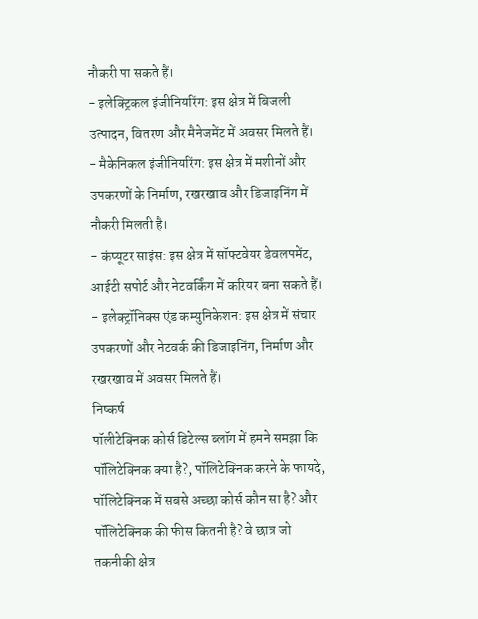नौकरी पा सकते हैं।
- इलेक्ट्रिकल इंजीनियरिंग: इस क्षेत्र में बिजली उत्पादन, वितरण और मैनेजमेंट में अवसर मिलते हैं।
- मैकेनिकल इंजीनियरिंग: इस क्षेत्र में मशीनों और उपकरणों के निर्माण, रखरखाव और डिजाइनिंग में नौकरी मिलती है।
- कंप्यूटर साइंस: इस क्षेत्र में सॉफ्टवेयर डेवलपमेंट, आईटी सपोर्ट और नेटवर्किंग में करियर बना सकते हैं।
- इलेक्ट्रॉनिक्स एंड कम्युनिकेशन: इस क्षेत्र में संचार उपकरणों और नेटवर्क की डिजाइनिंग, निर्माण और रखरखाव में अवसर मिलते हैं।
निष्कर्ष
पॉलीटेक्निक कोर्स डिटेल्स ब्लॉग में हमने समझा कि पॉलिटेक्निक क्या है?, पॉलिटेक्निक करने के फायदे, पॉलिटेक्निक में सबसे अच्छा कोर्स कौन सा है? और पॉलिटेक्निक की फीस कितनी है? वे छात्र जो तकनीकी क्षेत्र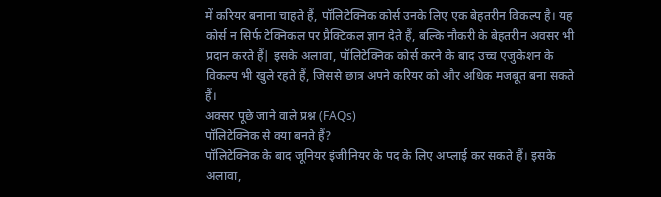में करियर बनाना चाहते हैं, पॉलिटेक्निक कोर्स उनके लिए एक बेहतरीन विकल्प है। यह कोर्स न सिर्फ टेक्निकल पर प्रैक्टिकल ज्ञान देते हैं, बल्कि नौकरी के बेहतरीन अवसर भी प्रदान करते हैं| इसके अलावा, पॉलिटेक्निक कोर्स करने के बाद उच्च एजुकेशन के विकल्प भी खुले रहते हैं, जिससे छात्र अपने करियर को और अधिक मजबूत बना सकते हैं।
अक्सर पूछे जाने वाले प्रश्न (FAQs)
पॉलिटेक्निक से क्या बनते हैं?
पॉलिटेक्निक के बाद जूनियर इंजीनियर के पद के लिए अप्लाई कर सकते हैं। इसके अलावा,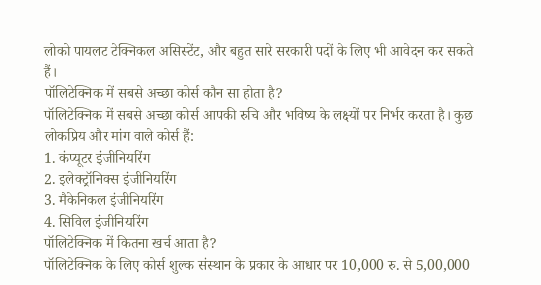लोको पायलट टेक्निकल असिस्टेंट, और बहुत सारे सरकारी पदों के लिए भी आवेदन कर सकते हैं।
पॉलिटेक्निक में सबसे अच्छा कोर्स कौन सा होता है?
पॉलिटेक्निक में सबसे अच्छा कोर्स आपकी रुचि और भविष्य के लक्ष्यों पर निर्भर करता है। कुछ लोकप्रिय और मांग वाले कोर्स हैं:
1. कंप्यूटर इंजीनियरिंग
2. इलेक्ट्रॉनिक्स इंजीनियरिंग
3. मैकेनिकल इंजीनियरिंग
4. सिविल इंजीनियरिंग
पॉलिटेक्निक में कितना खर्च आता है?
पॉलिटेक्निक के लिए कोर्स शुल्क संस्थान के प्रकार के आधार पर 10,000 रु. से 5,00,000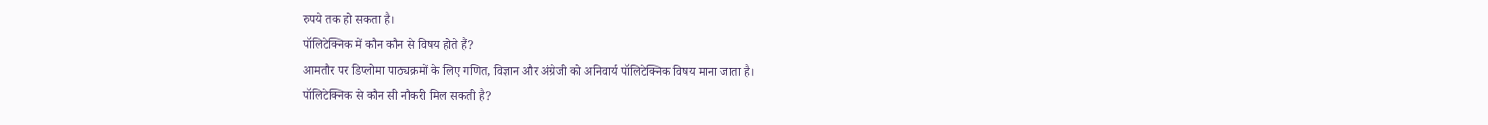रुपये तक हो सकता है।
पॉलिटेक्निक में कौन कौन से विषय होते हैं?
आमतौर पर डिप्लोमा पाठ्यक्रमों के लिए गणित, विज्ञान और अंग्रेजी को अनिवार्य पॉलिटेक्निक विषय माना जाता है।
पॉलिटेक्निक से कौन सी नौकरी मिल सकती है?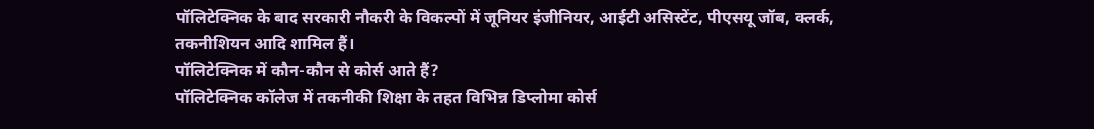पॉलिटेक्निक के बाद सरकारी नौकरी के विकल्पों में जूनियर इंजीनियर, आईटी असिस्टेंट, पीएसयू जॉब, क्लर्क, तकनीशियन आदि शामिल हैं।
पॉलिटेक्निक में कौन-कौन से कोर्स आते हैं?
पॉलिटेक्निक कॉलेज में तकनीकी शिक्षा के तहत विभिन्न डिप्लोमा कोर्स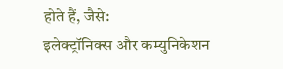होते हैं, जैसे:
इलेक्ट्रॉनिक्स और कम्युनिकेशन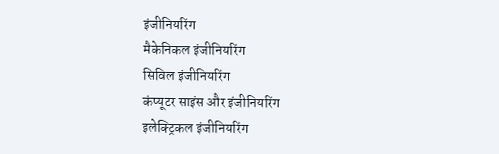इंजीनियरिंग
मैकेनिकल इंजीनियरिंग
सिविल इंजीनियरिंग
कंप्यूटर साइंस और इंजीनियरिंग
इलेक्ट्रिकल इंजीनियरिंग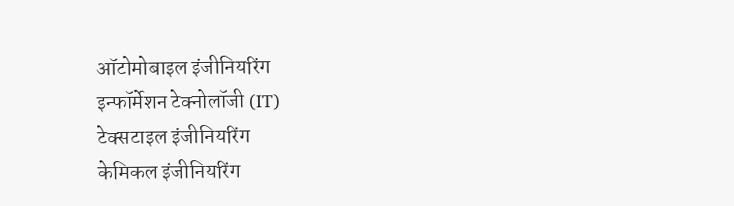ऑटोमोबाइल इंजीनियरिंग
इन्फॉर्मेशन टेक्नोलॉजी (IT)
टेक्सटाइल इंजीनियरिंग
केमिकल इंजीनियरिंग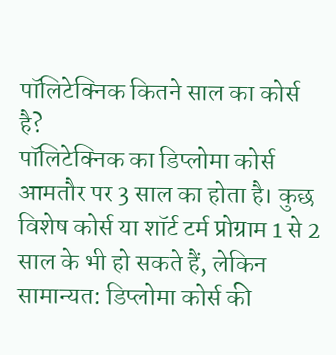पॉलिटेक्निक कितने साल का कोर्स है?
पॉलिटेक्निक का डिप्लोमा कोर्स आमतौर पर 3 साल का होता है। कुछ विशेष कोर्स या शॉर्ट टर्म प्रोग्राम 1 से 2 साल के भी हो सकते हैं, लेकिन सामान्यत: डिप्लोमा कोर्स की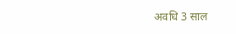अवधि 3 साल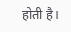होती है।